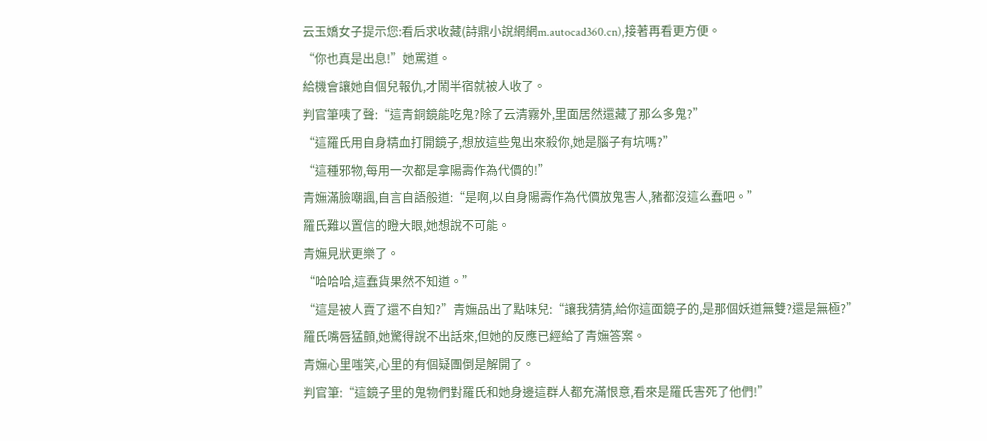云玉嬌女子提示您:看后求收藏(詩鼎小說網網m.autocad360.cn),接著再看更方便。
“你也真是出息!”她罵道。
給機會讓她自個兒報仇,才鬧半宿就被人收了。
判官筆咦了聲:“這青銅鏡能吃鬼?除了云清霧外,里面居然還藏了那么多鬼?”
“這羅氏用自身精血打開鏡子,想放這些鬼出來殺你,她是腦子有坑嗎?”
“這種邪物,每用一次都是拿陽壽作為代價的!”
青嫵滿臉嘲諷,自言自語般道:“是啊,以自身陽壽作為代價放鬼害人,豬都沒這么蠢吧。”
羅氏難以置信的瞪大眼,她想說不可能。
青嫵見狀更樂了。
“哈哈哈,這蠢貨果然不知道。”
“這是被人賣了還不自知?”青嫵品出了點味兒:“讓我猜猜,給你這面鏡子的,是那個妖道無雙?還是無極?”
羅氏嘴唇猛顫,她驚得說不出話來,但她的反應已經給了青嫵答案。
青嫵心里嗤笑,心里的有個疑團倒是解開了。
判官筆:“這鏡子里的鬼物們對羅氏和她身邊這群人都充滿恨意,看來是羅氏害死了他們!”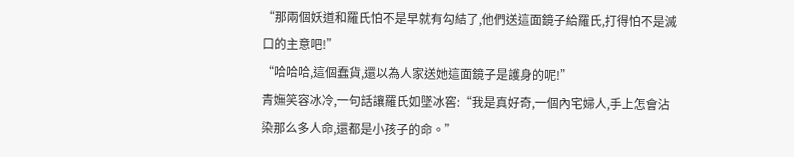“那兩個妖道和羅氏怕不是早就有勾結了,他們送這面鏡子給羅氏,打得怕不是滅口的主意吧!”
“哈哈哈,這個蠢貨,還以為人家送她這面鏡子是護身的呢!”
青嫵笑容冰冷,一句話讓羅氏如墜冰窖:“我是真好奇,一個內宅婦人,手上怎會沾染那么多人命,還都是小孩子的命。”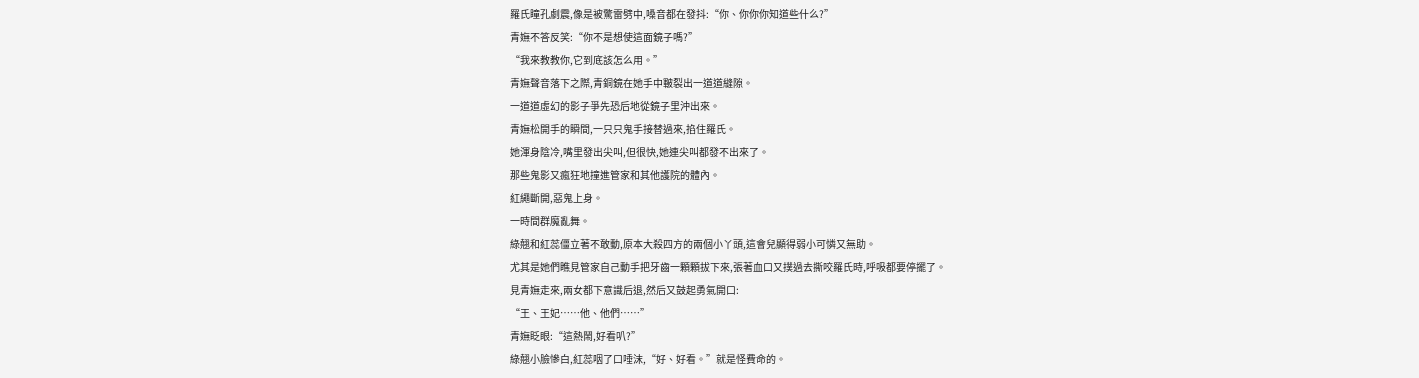羅氏瞳孔劇震,像是被驚雷劈中,嗓音都在發抖:“你、你你你知道些什么?”
青嫵不答反笑:“你不是想使這面鏡子嗎?”
“我來教教你,它到底該怎么用。”
青嫵聲音落下之際,青銅鏡在她手中皸裂出一道道縫隙。
一道道虛幻的影子爭先恐后地從鏡子里沖出來。
青嫵松開手的瞬間,一只只鬼手接替過來,掐住羅氏。
她渾身陰冷,嘴里發出尖叫,但很快,她連尖叫都發不出來了。
那些鬼影又瘋狂地撞進管家和其他護院的體內。
紅繩斷開,惡鬼上身。
一時間群魔亂舞。
綠翹和紅蕊僵立著不敢動,原本大殺四方的兩個小丫頭,這會兒顯得弱小可憐又無助。
尤其是她們瞧見管家自己動手把牙齒一顆顆拔下來,張著血口又撲過去撕咬羅氏時,呼吸都要停擺了。
見青嫵走來,兩女都下意識后退,然后又鼓起勇氣開口:
“王、王妃……他、他們……”
青嫵眨眼:“這熱鬧,好看叭?”
綠翹小臉慘白,紅蕊咽了口唾沫,“好、好看。”就是怪費命的。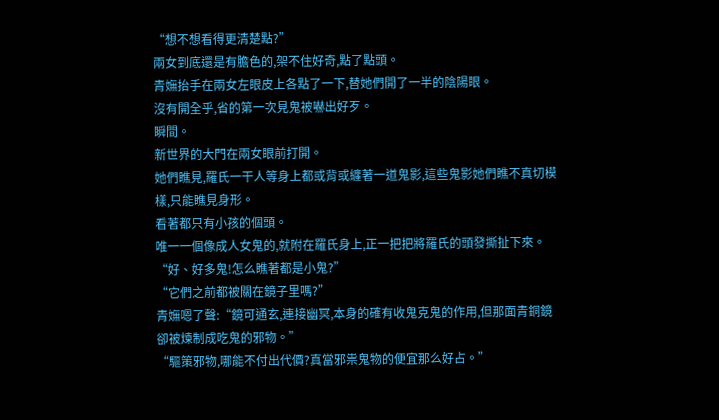“想不想看得更清楚點?”
兩女到底還是有膽色的,架不住好奇,點了點頭。
青嫵抬手在兩女左眼皮上各點了一下,替她們開了一半的陰陽眼。
沒有開全乎,省的第一次見鬼被嚇出好歹。
瞬間。
新世界的大門在兩女眼前打開。
她們瞧見,羅氏一干人等身上都或背或纏著一道鬼影,這些鬼影她們瞧不真切模樣,只能瞧見身形。
看著都只有小孩的個頭。
唯一一個像成人女鬼的,就附在羅氏身上,正一把把將羅氏的頭發撕扯下來。
“好、好多鬼!怎么瞧著都是小鬼?”
“它們之前都被關在鏡子里嗎?”
青嫵嗯了聲:“鏡可通玄,連接幽冥,本身的確有收鬼克鬼的作用,但那面青銅鏡卻被煉制成吃鬼的邪物。”
“驅策邪物,哪能不付出代價?真當邪祟鬼物的便宜那么好占。”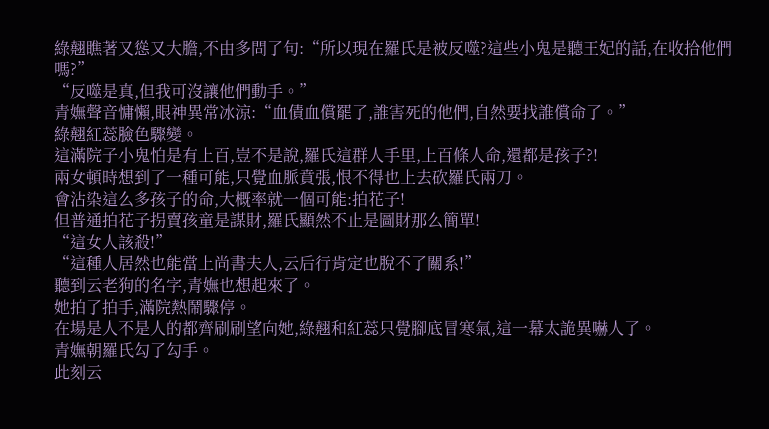綠翹瞧著又慫又大膽,不由多問了句:“所以現在羅氏是被反噬?這些小鬼是聽王妃的話,在收拾他們嗎?”
“反噬是真,但我可沒讓他們動手。”
青嫵聲音慵懶,眼神異常冰涼:“血債血償罷了,誰害死的他們,自然要找誰償命了。”
綠翹紅蕊臉色驟變。
這滿院子小鬼怕是有上百,豈不是說,羅氏這群人手里,上百條人命,還都是孩子?!
兩女頓時想到了一種可能,只覺血脈賁張,恨不得也上去砍羅氏兩刀。
會沾染這么多孩子的命,大概率就一個可能:拍花子!
但普通拍花子拐賣孩童是謀財,羅氏顯然不止是圖財那么簡單!
“這女人該殺!”
“這種人居然也能當上尚書夫人,云后行肯定也脫不了關系!”
聽到云老狗的名字,青嫵也想起來了。
她拍了拍手,滿院熱鬧驟停。
在場是人不是人的都齊刷刷望向她,綠翹和紅蕊只覺腳底冒寒氣,這一幕太詭異嚇人了。
青嫵朝羅氏勾了勾手。
此刻云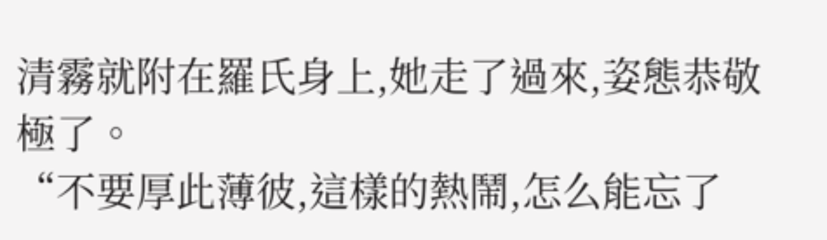清霧就附在羅氏身上,她走了過來,姿態恭敬極了。
“不要厚此薄彼,這樣的熱鬧,怎么能忘了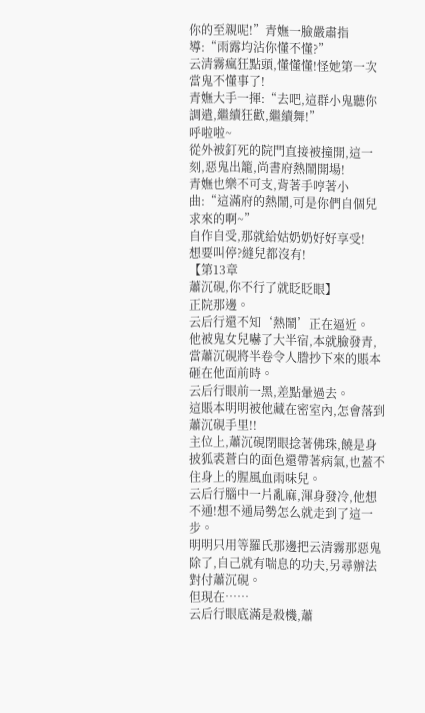你的至親呢!”青嫵一臉嚴肅指導:“雨露均沾你懂不懂?”
云清霧瘋狂點頭,懂懂懂!怪她第一次當鬼不懂事了!
青嫵大手一揮:“去吧,這群小鬼聽你調遣,繼續狂歡,繼續舞!”
呼啦啦~
從外被釘死的院門直接被撞開,這一刻,惡鬼出籠,尚書府熱鬧開場!
青嫵也樂不可支,背著手哼著小曲:“這滿府的熱鬧,可是你們自個兒求來的啊~”
自作自受,那就給姑奶奶好好享受!
想要叫停?縫兒都沒有!
【第13章
蕭沉硯,你不行了就眨眨眼】
正院那邊。
云后行還不知‘熱鬧’正在逼近。
他被鬼女兒嚇了大半宿,本就臉發青,當蕭沉硯將半卷令人謄抄下來的賬本砸在他面前時。
云后行眼前一黑,差點暈過去。
這賬本明明被他藏在密室內,怎會落到蕭沉硯手里!!
主位上,蕭沉硯閉眼捻著佛珠,饒是身披狐裘蒼白的面色還帶著病氣,也蓋不住身上的腥風血雨味兒。
云后行腦中一片亂麻,渾身發冷,他想不通!想不通局勢怎么就走到了這一步。
明明只用等羅氏那邊把云清霧那惡鬼除了,自己就有喘息的功夫,另尋辦法對付蕭沉硯。
但現在……
云后行眼底滿是殺機,蕭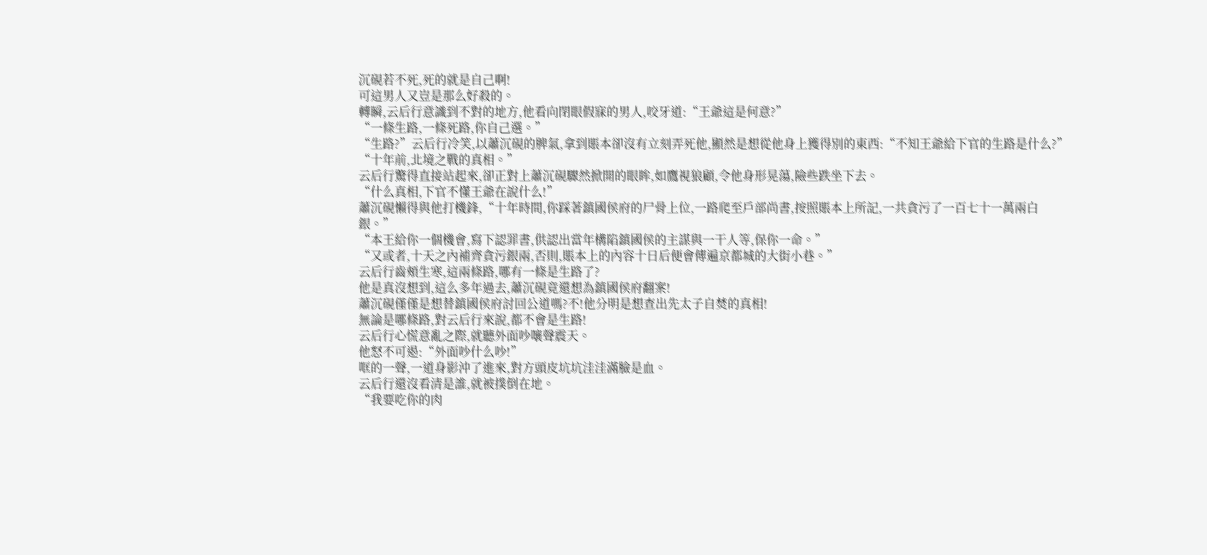沉硯若不死,死的就是自己啊!
可這男人又豈是那么好殺的。
轉瞬,云后行意識到不對的地方,他看向閉眼假寐的男人,咬牙道:“王爺這是何意?”
“一條生路,一條死路,你自己選。”
“生路?”云后行冷笑,以蕭沉硯的脾氣,拿到賬本卻沒有立刻弄死他,顯然是想從他身上獲得別的東西:“不知王爺給下官的生路是什么?”
“十年前,北境之戰的真相。”
云后行驚得直接站起來,卻正對上蕭沉硯驟然掀開的眼眸,如鷹視狼顧,令他身形晃蕩,險些跌坐下去。
“什么真相,下官不懂王爺在說什么!”
蕭沉硯懶得與他打機鋒,“十年時間,你踩著鎮國侯府的尸骨上位,一路爬至戶部尚書,按照賬本上所記,一共貪污了一百七十一萬兩白銀。”
“本王給你一個機會,寫下認罪書,供認出當年構陷鎮國侯的主謀與一干人等,保你一命。”
“又或者,十天之內補齊貪污銀兩,否則,賬本上的內容十日后便會傳遍京都城的大街小巷。”
云后行齒頰生寒,這兩條路,哪有一條是生路了?
他是真沒想到,這么多年過去,蕭沉硯竟還想為鎮國侯府翻案!
蕭沉硯僅僅是想替鎮國侯府討回公道嗎?不!他分明是想查出先太子自焚的真相!
無論是哪條路,對云后行來說,都不會是生路!
云后行心慌意亂之際,就聽外面吵嚷聲震天。
他怒不可遏:“外面吵什么吵!”
哐的一聲,一道身影沖了進來,對方頭皮坑坑洼洼滿臉是血。
云后行還沒看清是誰,就被撲倒在地。
“我要吃你的肉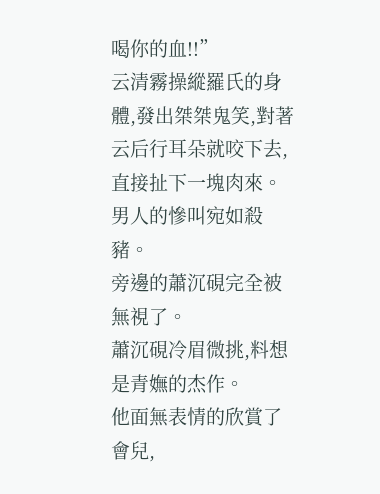喝你的血!!”
云清霧操縱羅氏的身體,發出桀桀鬼笑,對著云后行耳朵就咬下去,直接扯下一塊肉來。
男人的慘叫宛如殺豬。
旁邊的蕭沉硯完全被無視了。
蕭沉硯冷眉微挑,料想是青嫵的杰作。
他面無表情的欣賞了會兒,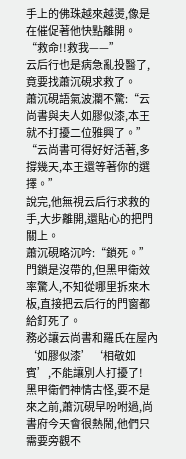手上的佛珠越來越燙,像是在催促著他快點離開。
“救命!!救我——”
云后行也是病急亂投醫了,竟要找蕭沉硯求救了。
蕭沉硯語氣波瀾不驚:“云尚書與夫人如膠似漆,本王就不打擾二位雅興了。”
“云尚書可得好好活著,多撐幾天,本王還等著你的選擇。”
說完,他無視云后行求救的手,大步離開,還貼心的把門關上。
蕭沉硯略沉吟:“鎖死。”
門鎖是沒帶的,但黑甲衛效率驚人,不知從哪里拆來木板,直接把云后行的門窗都給釘死了。
務必讓云尚書和羅氏在屋內‘如膠似漆’‘相敬如賓’,不能讓別人打擾了!
黑甲衛們神情古怪,要不是來之前,蕭沉硯早吩咐過,尚書府今天會很熱鬧,他們只需要旁觀不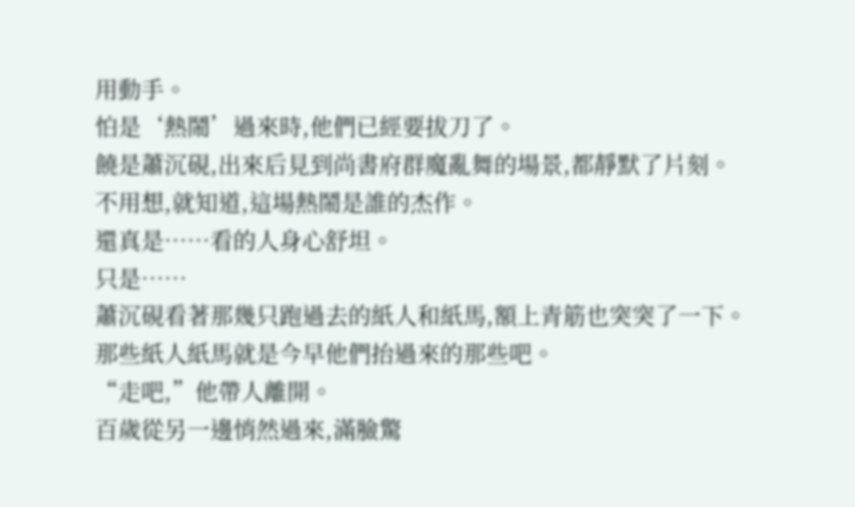用動手。
怕是‘熱鬧’過來時,他們已經要拔刀了。
饒是蕭沉硯,出來后見到尚書府群魔亂舞的場景,都靜默了片刻。
不用想,就知道,這場熱鬧是誰的杰作。
還真是……看的人身心舒坦。
只是……
蕭沉硯看著那幾只跑過去的紙人和紙馬,額上青筋也突突了一下。
那些紙人紙馬就是今早他們抬過來的那些吧。
“走吧,”他帶人離開。
百歲從另一邊悄然過來,滿臉驚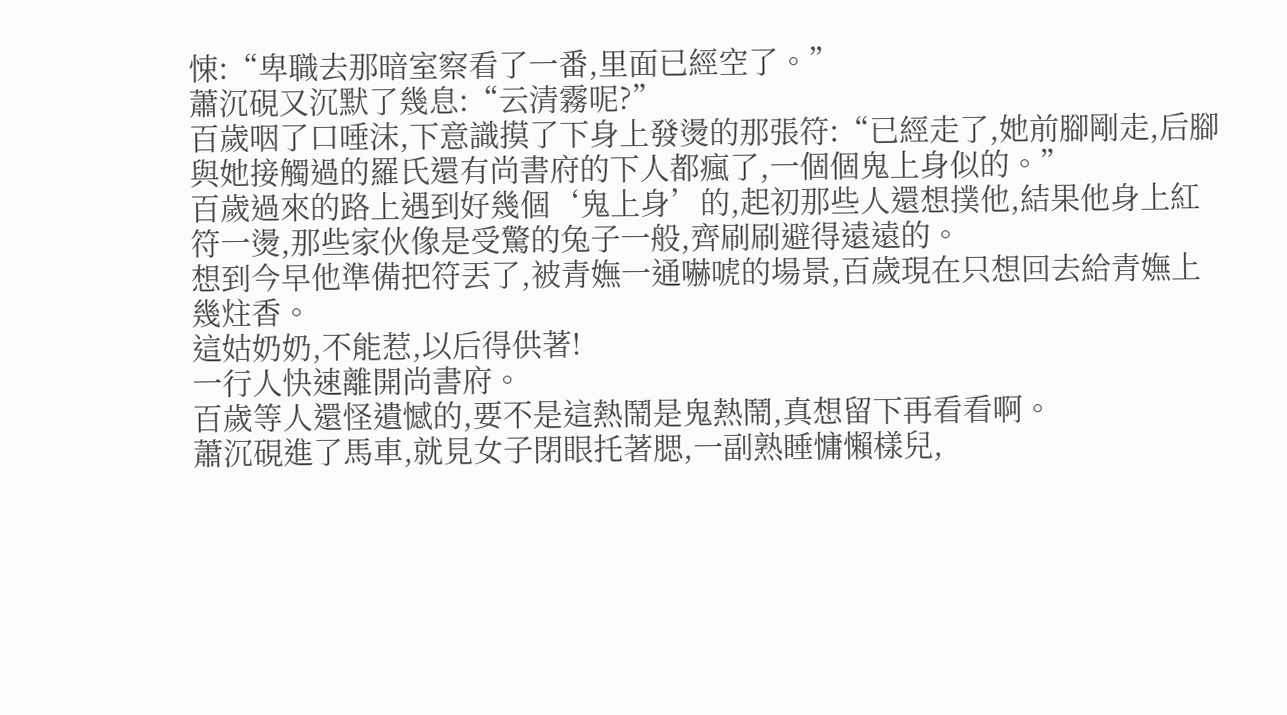悚:“卑職去那暗室察看了一番,里面已經空了。”
蕭沉硯又沉默了幾息:“云清霧呢?”
百歲咽了口唾沫,下意識摸了下身上發燙的那張符:“已經走了,她前腳剛走,后腳與她接觸過的羅氏還有尚書府的下人都瘋了,一個個鬼上身似的。”
百歲過來的路上遇到好幾個‘鬼上身’的,起初那些人還想撲他,結果他身上紅符一燙,那些家伙像是受驚的兔子一般,齊刷刷避得遠遠的。
想到今早他準備把符丟了,被青嫵一通嚇唬的場景,百歲現在只想回去給青嫵上幾炷香。
這姑奶奶,不能惹,以后得供著!
一行人快速離開尚書府。
百歲等人還怪遺憾的,要不是這熱鬧是鬼熱鬧,真想留下再看看啊。
蕭沉硯進了馬車,就見女子閉眼托著腮,一副熟睡慵懶樣兒,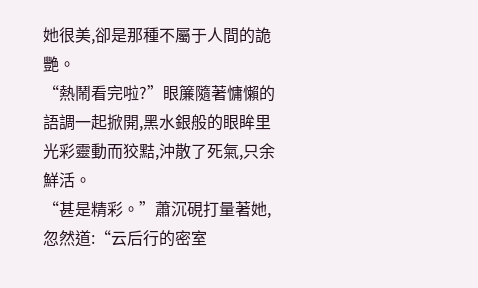她很美,卻是那種不屬于人間的詭艷。
“熱鬧看完啦?”眼簾隨著慵懶的語調一起掀開,黑水銀般的眼眸里光彩靈動而狡黠,沖散了死氣,只余鮮活。
“甚是精彩。”蕭沉硯打量著她,忽然道:“云后行的密室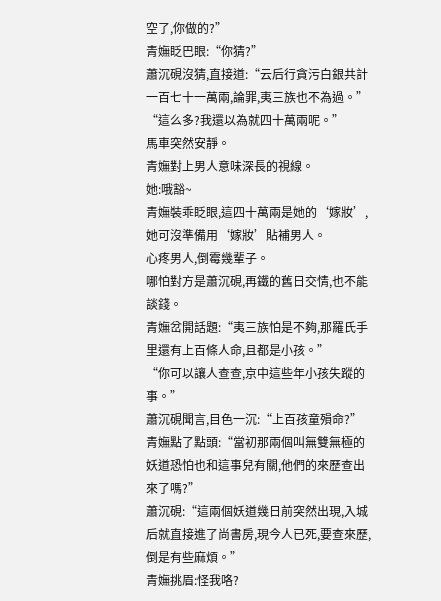空了,你做的?”
青嫵眨巴眼:“你猜?”
蕭沉硯沒猜,直接道:“云后行貪污白銀共計一百七十一萬兩,論罪,夷三族也不為過。”
“這么多?我還以為就四十萬兩呢。”
馬車突然安靜。
青嫵對上男人意味深長的視線。
她:哦豁~
青嫵裝乖眨眼,這四十萬兩是她的‘嫁妝’,她可沒準備用‘嫁妝’貼補男人。
心疼男人,倒霉幾輩子。
哪怕對方是蕭沉硯,再鐵的舊日交情,也不能談錢。
青嫵岔開話題:“夷三族怕是不夠,那羅氏手里還有上百條人命,且都是小孩。”
“你可以讓人查查,京中這些年小孩失蹤的事。”
蕭沉硯聞言,目色一沉:“上百孩童殞命?”
青嫵點了點頭:“當初那兩個叫無雙無極的妖道恐怕也和這事兒有關,他們的來歷查出來了嗎?”
蕭沉硯:“這兩個妖道幾日前突然出現,入城后就直接進了尚書房,現今人已死,要查來歷,倒是有些麻煩。”
青嫵挑眉:怪我咯?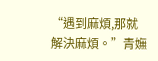“遇到麻煩,那就解決麻煩。”青嫵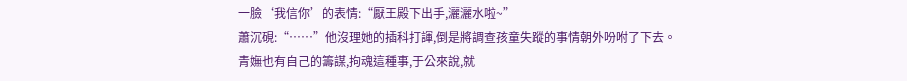一臉‘我信你’的表情:“厭王殿下出手,灑灑水啦~”
蕭沉硯:“……”他沒理她的插科打諢,倒是將調查孩童失蹤的事情朝外吩咐了下去。
青嫵也有自己的籌謀,拘魂這種事,于公來說,就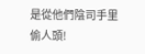是從他們陰司手里偷人頭!